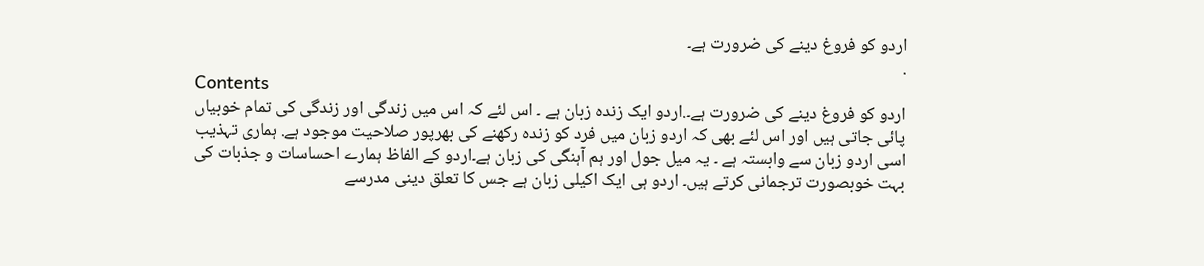اردو کو فروغ دینے کی ضرورت ہے۔
.
Contents
اردو کو فروغ دینے کی ضرورت ہے۔.اردو ایک زندہ زبان ہے ۔ اس لئے کہ اس میں زندگی اور زندگی کی تمام خوبیاں پائی جاتی ہیں اور اس لئے بھی کہ اردو زبان میں فرد کو زندہ رکھنے کی بھرپور صلاحیت موجود ہے. ہماری تہذیب اسی اردو زبان سے وابستہ ہے ۔ یہ میل جول اور ہم آہنگی کی زبان ہے۔اردو کے الفاظ ہمارے احساسات و جذبات کی بہت خوبصورت ترجمانی کرتے ہیں۔ اردو ہی ایک اکیلی زبان ہے جس کا تعلق دینی مدرسے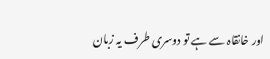اور خانقاہ سے ہے تو دوسری طرف یہ زبان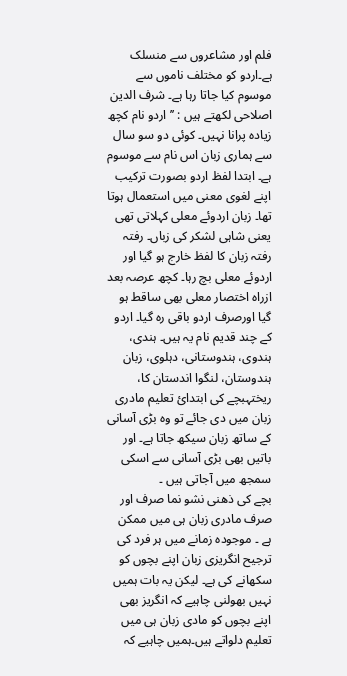فلم اور مشاعروں سے منسلک ہے۔اردو کو مختلف ناموں سے موسوم کیا جاتا رہا ہے۔ شرف الدین اصلاحی لکھتے ہیں : ’’اردو نام کچھ زیادہ پرانا نہیں۔ کوئی دو سو سال سے ہماری زبان اس نام سے موسوم ہے۔ ابتدا لفظ اردو بصورت ترکیب اپنے لغوی معنی میں استعمال ہوتا تھا۔ زبان اردوئے معلی کہلاتی تھی یعنی شاہی لشکر کی زباں۔ رفتہ رفتہ زبان کا لفظ خارج ہو گیا اور اردوئے معلی بچ رہا۔ کچھ عرصہ بعد ازراہ اختصار معلی بھی ساقط ہو گیا اورصرف اردو باقی رہ گیا۔ اردو کے چند قدیم نام یہ ہیں۔ ہندی، ہندوی، ہندوستانی، دہلوی، زبان ہندوستان، لنگوا اندستان کا، ریختہبچے کی ابتدائ تعلیم مادری زبان میں دی جائے تو وہ بڑی آسانی کے ساتھ زبان سیکھ جاتا ہے۔ اور باتیں بھی بڑی آسانی سے اسکی سمجھ میں آجاتی ہیں ۔
بچے کی ذھنی نشو نما صرف اور صرف مادری زبان ہی میں ممکن ہے ۔ موجودہ زمانے میں ہر فرد کی ترجیح انگریزی زبان اپنے بچوں کو سکھانے کی ہے۔ لیکن یہ بات ہمیں نہیں بھولنی چاہیے کہ انگریز بھی اپنے بچوں کو مادی زبان ہی میں تعلیم دلواتے ہیں۔ہمیں چاہیے کہ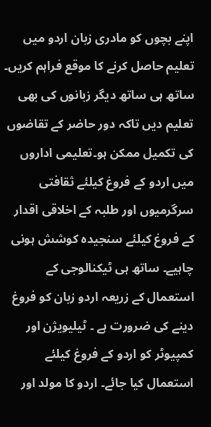اپنے بچوں کو مادری زبان اردو میں تعلیم حاصل کرنے کا موقع فراہم کریں۔ ساتھ ہی ساتھ دیگر زبانوں کی بھی تعلیم دیں تاکہ دور حاضر کے تقاضوں کی تکمیل ممکن ہو۔تعلیمی اداروں میں اردو کے فروغ کیلئے ثقافتی سرگرمیوں اور طلبہ کے اخلاقی اقدار کے فروغ کیلئے سنجیدہ کوشش ہونی چاہیے۔ ساتھ ہی ٹیکنالوجی کے استعمال کے زریعہ اردو زبان کو فروغ دینے کی ضرورت ہے ۔ ٹیلیویژن اور کمپیوٹر کو اردو کے فروغ کیلئے استعمال کیا جائے۔ اردو کا مولد اور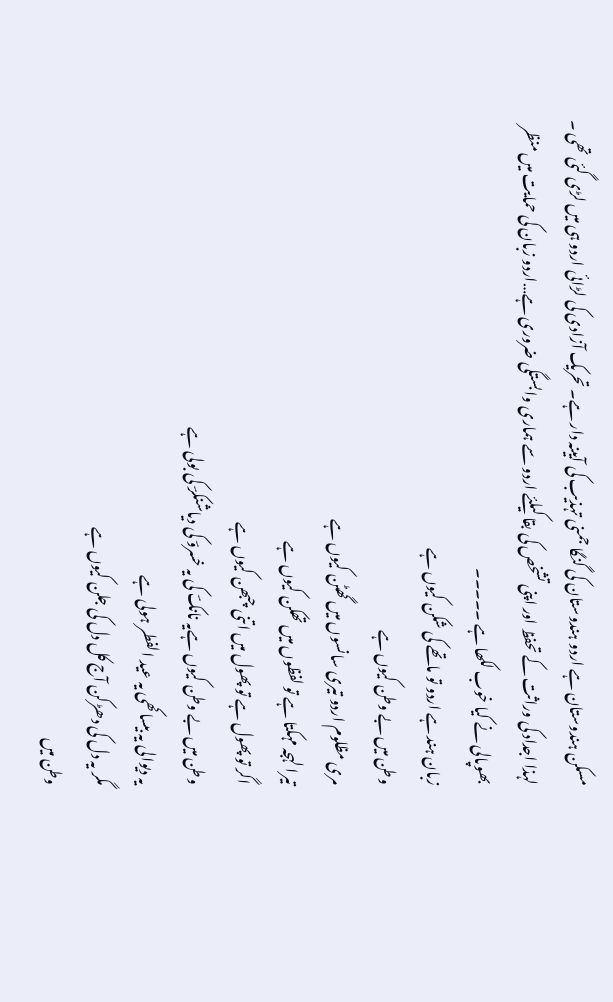مسکن ہندوستان ہے اردو ہندوستان کی گنگا جمنی تہذیب کی آیینہ دار ہے۔ تحریک آزادی کی لڑائی اردو ہی میں لڑی گئی تھی ۔ لہذا اجداد کی وراثت کے تحفظ اور اپنی تشخص کی بقا کیلئے اردو سے ہماری وابستگی ضروری ہے…اردو زبان کی حمایت میں منظر بھوپالی نے کیا خوب لکھا ہے ۔۔۔۔۔
زبان ہند ہے اردو تو ماتھے کی شکن کیوں ہے
وطن میں بے وطن کیوں ہے
مری مظلوم اردو تیری سانسوں میں گھٹن کیوں ہے
تیرا لہجہ مہکتا ہے تو لفظوں میں تھکن کیوں ہے
اگر تو پھول ہے تو پھول میں اتنی چبھن کیوں ہے
وطن میں بے وطن کیوں ہےیہ نانکؔ کی یہ خسروؔ کی دیاشنکرؔ کی بولی ہے
یہ دیوالی یہ بیساکھی یہ عید الفطر ہولی ہے
مگر یہ دل کی دھڑکن آج کل دل کی جلن کیوں ہے
وطن میں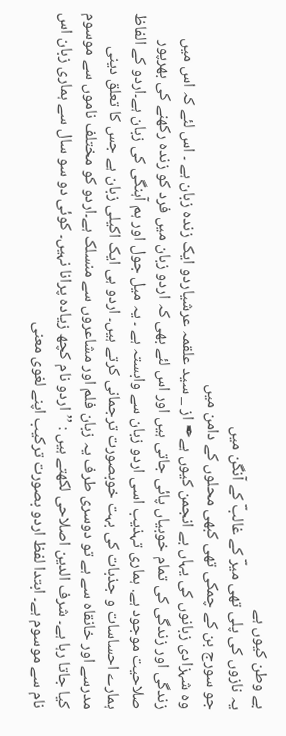بے وطن کیوں ہے
یہ نازوں کی پلی تھی میرؔ کے غالبؔ کے آنگن میں
جو سورج بن کے چمکی تھی کبھی محلوں کے دامن میں
وہ شہزادی زبانوں کی یہاں بے انجمن کیوں ہے✒ از _ سید علقمہ عرشیاردو ایک زندہ زبان ہے ۔ اس لئے کہ اس میں زندگی اور زندگی کی تمام خوبیاں پائی جاتی ہیں اور اس لئے بھی کہ اردو زبان میں فرد کو زندہ رکھنے کی بھرپور صلاحیت موجود ہے. ہماری تہذیب اسی اردو زبان سے وابستہ ہے ۔ یہ میل جول اور ہم آہنگی کی زبان ہے۔اردو کے الفاظ ہمارے احساسات و جذبات کی بہت خوبصورت ترجمانی کرتے ہیں۔ اردو ہی ایک اکیلی زبان ہے جس کا تعلق دینی مدرسے اور خانقاہ سے ہے تو دوسری طرف یہ زبان فلم اور مشاعروں سے منسلک ہے۔اردو کو مختلف ناموں سے موسوم کیا جاتا رہا ہے۔ شرف الدین اصلاحی لکھتے ہیں : ’’اردو نام کچھ زیادہ پرانا نہیں۔ کوئی دو سو سال سے ہماری زبان اس نام سے موسوم ہے۔ ابتدا لفظ اردو بصورت ترکیب اپنے لغوی معنی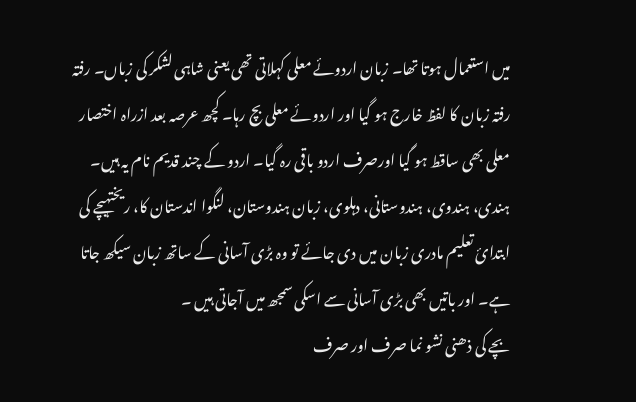میں استعمال ہوتا تھا۔ زبان اردوئے معلی کہلاتی تھی یعنی شاہی لشکر کی زباں۔ رفتہ رفتہ زبان کا لفظ خارج ہو گیا اور اردوئے معلی بچ رہا۔ کچھ عرصہ بعد ازراہ اختصار معلی بھی ساقط ہو گیا اورصرف اردو باقی رہ گیا۔ اردو کے چند قدیم نام یہ ہیں۔ ہندی، ہندوی، ہندوستانی، دہلوی، زبان ہندوستان، لنگوا اندستان کا، ریختہبچے کی ابتدائ تعلیم مادری زبان میں دی جائے تو وہ بڑی آسانی کے ساتھ زبان سیکھ جاتا ہے۔ اور باتیں بھی بڑی آسانی سے اسکی سمجھ میں آجاتی ہیں ۔
بچے کی ذھنی نشو نما صرف اور صرف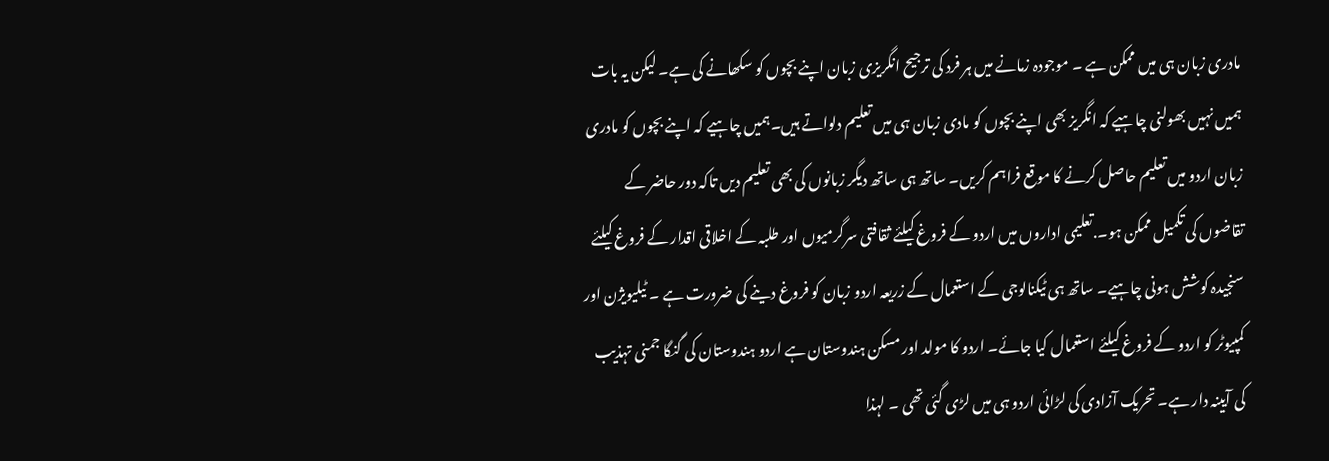مادری زبان ہی میں ممکن ہے ۔ موجودہ زمانے میں ہر فرد کی ترجیح انگریزی زبان اپنے بچوں کو سکھانے کی ہے۔ لیکن یہ بات ہمیں نہیں بھولنی چاہیے کہ انگریز بھی اپنے بچوں کو مادی زبان ہی میں تعلیم دلواتے ہیں۔ہمیں چاہیے کہ اپنے بچوں کو مادری زبان اردو میں تعلیم حاصل کرنے کا موقع فراہم کریں۔ ساتھ ہی ساتھ دیگر زبانوں کی بھی تعلیم دیں تاکہ دور حاضر کے تقاضوں کی تکمیل ممکن ہو۔.تعلیمی اداروں میں اردو کے فروغ کیلئے ثقافتی سرگرمیوں اور طلبہ کے اخلاقی اقدار کے فروغ کیلئے سنجیدہ کوشش ہونی چاہیے۔ ساتھ ہی ٹیکنالوجی کے استعمال کے زریعہ اردو زبان کو فروغ دینے کی ضرورت ہے ۔ ٹیلیویژن اور کمپیوٹر کو اردو کے فروغ کیلئے استعمال کیا جائے۔ اردو کا مولد اور مسکن ہندوستان ہے اردو ہندوستان کی گنگا جمنی تہذیب کی آیینہ دار ہے۔ تحریک آزادی کی لڑائی اردو ہی میں لڑی گئی تھی ۔ لہذا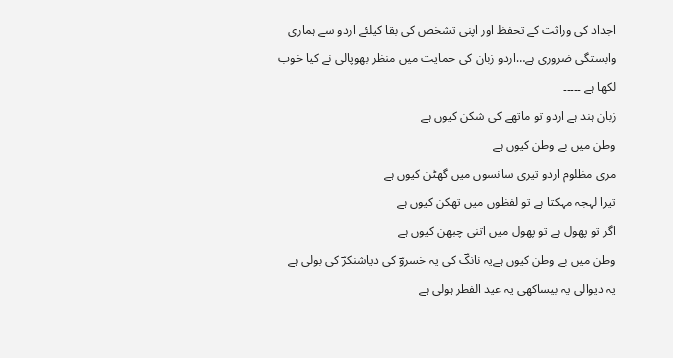اجداد کی وراثت کے تحفظ اور اپنی تشخص کی بقا کیلئے اردو سے ہماری وابستگی ضروری ہے…اردو زبان کی حمایت میں منظر بھوپالی نے کیا خوب لکھا ہے ۔۔۔۔۔
زبان ہند ہے اردو تو ماتھے کی شکن کیوں ہے
وطن میں بے وطن کیوں ہے
مری مظلوم اردو تیری سانسوں میں گھٹن کیوں ہے
تیرا لہجہ مہکتا ہے تو لفظوں میں تھکن کیوں ہے
اگر تو پھول ہے تو پھول میں اتنی چبھن کیوں ہے
وطن میں بے وطن کیوں ہےیہ نانکؔ کی یہ خسروؔ کی دیاشنکرؔ کی بولی ہے
یہ دیوالی یہ بیساکھی یہ عید الفطر ہولی ہے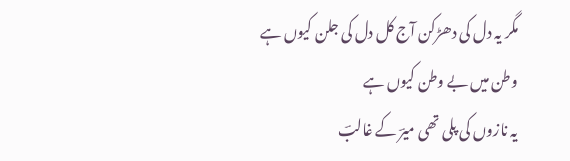مگر یہ دل کی دھڑکن آج کل دل کی جلن کیوں ہے
وطن میں بے وطن کیوں ہے
یہ نازوں کی پلی تھی میرؔ کے غالبؔ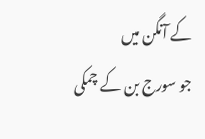کے آنگن میں
جو سورج بن کے چمکی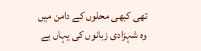تھی کبھی محلوں کے دامن میں
وہ شہزادی زبانوں کی یہاں بے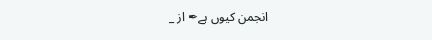انجمن کیوں ہے✒ از _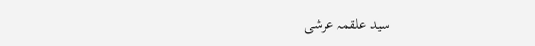سید علقمہ عرشی